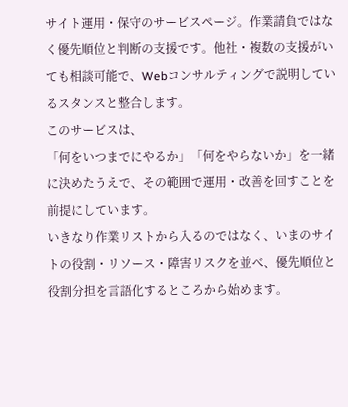サイト運用・保守のサービスページ。作業請負ではなく優先順位と判断の支援です。他社・複数の支援がいても相談可能で、Webコンサルティングで説明しているスタンスと整合します。
このサービスは、
「何をいつまでにやるか」「何をやらないか」を一緒に決めたうえで、その範囲で運用・改善を回すことを前提にしています。
いきなり作業リストから入るのではなく、いまのサイトの役割・リソース・障害リスクを並べ、優先順位と役割分担を言語化するところから始めます。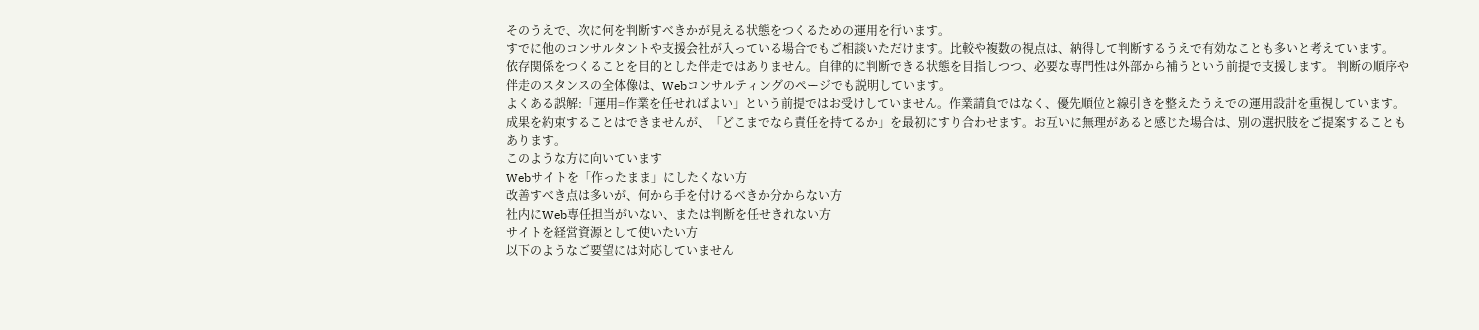そのうえで、次に何を判断すべきかが見える状態をつくるための運用を行います。
すでに他のコンサルタントや支援会社が入っている場合でもご相談いただけます。比較や複数の視点は、納得して判断するうえで有効なことも多いと考えています。
依存関係をつくることを目的とした伴走ではありません。自律的に判断できる状態を目指しつつ、必要な専門性は外部から補うという前提で支援します。 判断の順序や伴走のスタンスの全体像は、Webコンサルティングのページでも説明しています。
よくある誤解:「運用=作業を任せればよい」という前提ではお受けしていません。作業請負ではなく、優先順位と線引きを整えたうえでの運用設計を重視しています。
成果を約束することはできませんが、「どこまでなら責任を持てるか」を最初にすり合わせます。お互いに無理があると感じた場合は、別の選択肢をご提案することもあります。
このような方に向いています
Webサイトを「作ったまま」にしたくない方
改善すべき点は多いが、何から手を付けるべきか分からない方
社内にWeb専任担当がいない、または判断を任せきれない方
サイトを経営資源として使いたい方
以下のようなご要望には対応していません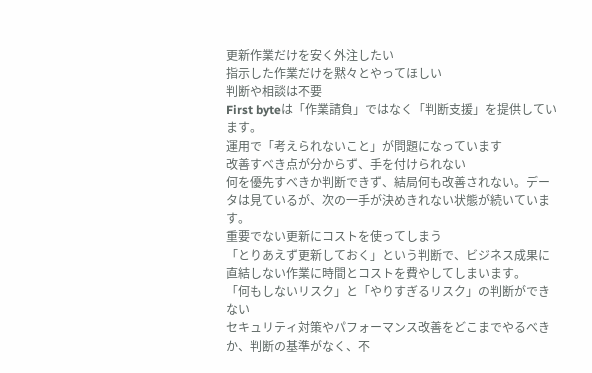更新作業だけを安く外注したい
指示した作業だけを黙々とやってほしい
判断や相談は不要
First byteは「作業請負」ではなく「判断支援」を提供しています。
運用で「考えられないこと」が問題になっています
改善すべき点が分からず、手を付けられない
何を優先すべきか判断できず、結局何も改善されない。データは見ているが、次の一手が決めきれない状態が続いています。
重要でない更新にコストを使ってしまう
「とりあえず更新しておく」という判断で、ビジネス成果に直結しない作業に時間とコストを費やしてしまいます。
「何もしないリスク」と「やりすぎるリスク」の判断ができない
セキュリティ対策やパフォーマンス改善をどこまでやるべきか、判断の基準がなく、不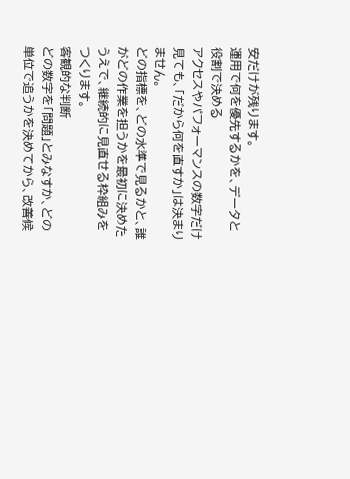安だけが残ります。
運用で何を優先するかを、データと役割で決める
アクセスやパフォーマンスの数字だけ見ても、「だから何を直すか」は決まりません。
どの指標を、どの水準で見るかと、誰がどの作業を担うかを最初に決めたうえで、継続的に見直せる枠組みをつくります。
客観的な判断
どの数字を「問題」とみなすか、どの単位で追うかを決めてから、改善候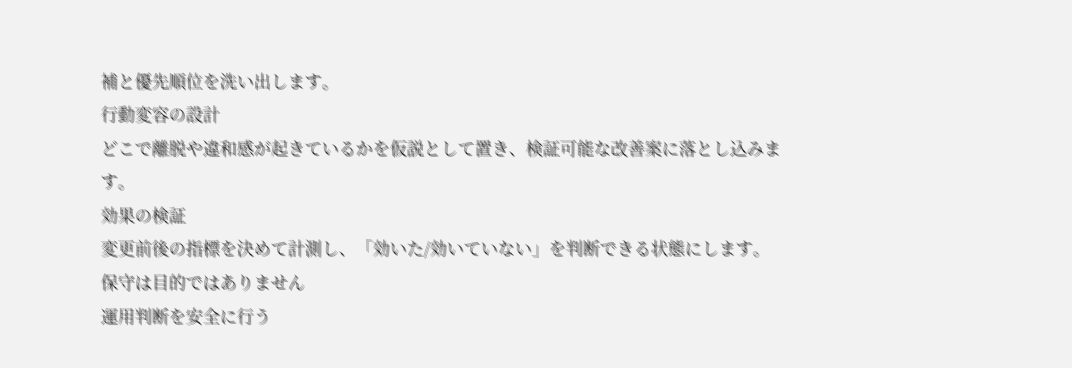補と優先順位を洗い出します。
行動変容の設計
どこで離脱や違和感が起きているかを仮説として置き、検証可能な改善案に落とし込みます。
効果の検証
変更前後の指標を決めて計測し、「効いた/効いていない」を判断できる状態にします。
保守は目的ではありません
運用判断を安全に行う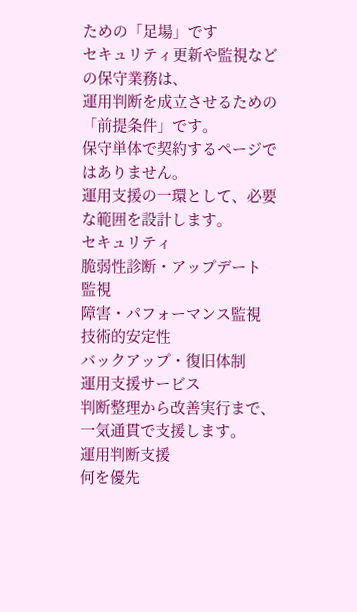ための「足場」です
セキュリティ更新や監視などの保守業務は、
運用判断を成立させるための「前提条件」です。
保守単体で契約するページではありません。
運用支援の一環として、必要な範囲を設計します。
セキュリティ
脆弱性診断・アップデート
監視
障害・パフォーマンス監視
技術的安定性
バックアップ・復旧体制
運用支援サービス
判断整理から改善実行まで、一気通貫で支援します。
運用判断支援
何を優先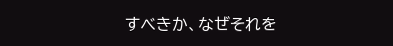すべきか、なぜそれを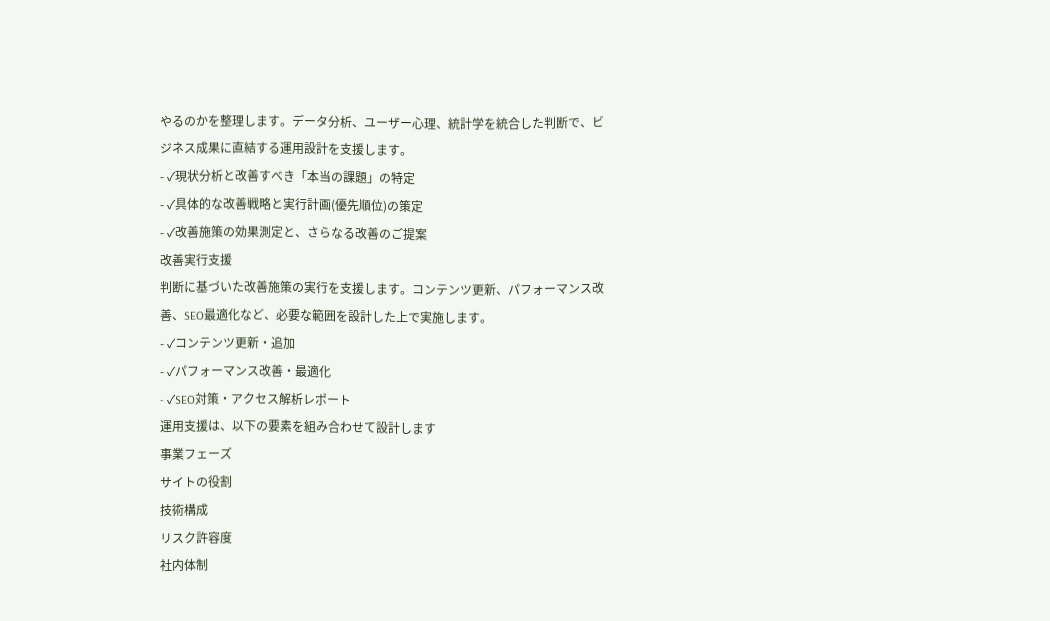やるのかを整理します。データ分析、ユーザー心理、統計学を統合した判断で、ビジネス成果に直結する運用設計を支援します。
- ✓現状分析と改善すべき「本当の課題」の特定
- ✓具体的な改善戦略と実行計画(優先順位)の策定
- ✓改善施策の効果測定と、さらなる改善のご提案
改善実行支援
判断に基づいた改善施策の実行を支援します。コンテンツ更新、パフォーマンス改善、SEO最適化など、必要な範囲を設計した上で実施します。
- ✓コンテンツ更新・追加
- ✓パフォーマンス改善・最適化
- ✓SEO対策・アクセス解析レポート
運用支援は、以下の要素を組み合わせて設計します
事業フェーズ
サイトの役割
技術構成
リスク許容度
社内体制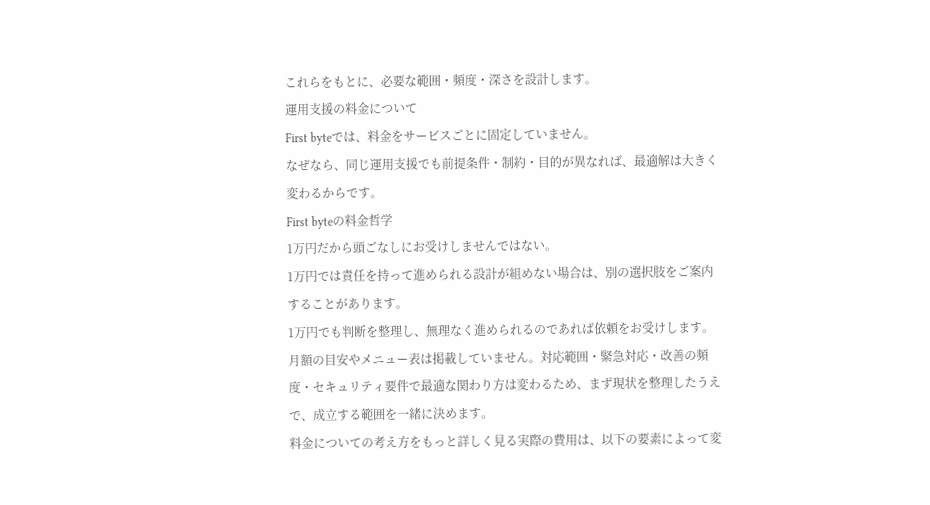これらをもとに、必要な範囲・頻度・深さを設計します。
運用支援の料金について
First byteでは、料金をサービスごとに固定していません。
なぜなら、同じ運用支援でも前提条件・制約・目的が異なれば、最適解は大きく変わるからです。
First byteの料金哲学
1万円だから頭ごなしにお受けしませんではない。
1万円では責任を持って進められる設計が組めない場合は、別の選択肢をご案内することがあります。
1万円でも判断を整理し、無理なく進められるのであれば依頼をお受けします。
月額の目安やメニュー表は掲載していません。対応範囲・緊急対応・改善の頻度・セキュリティ要件で最適な関わり方は変わるため、まず現状を整理したうえで、成立する範囲を一緒に決めます。
料金についての考え方をもっと詳しく見る実際の費用は、以下の要素によって変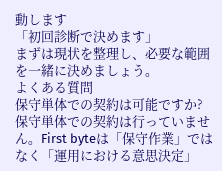動します
「初回診断で決めます」
まずは現状を整理し、必要な範囲を一緒に決めましょう。
よくある質問
保守単体での契約は可能ですか?
保守単体での契約は行っていません。First byteは「保守作業」ではなく「運用における意思決定」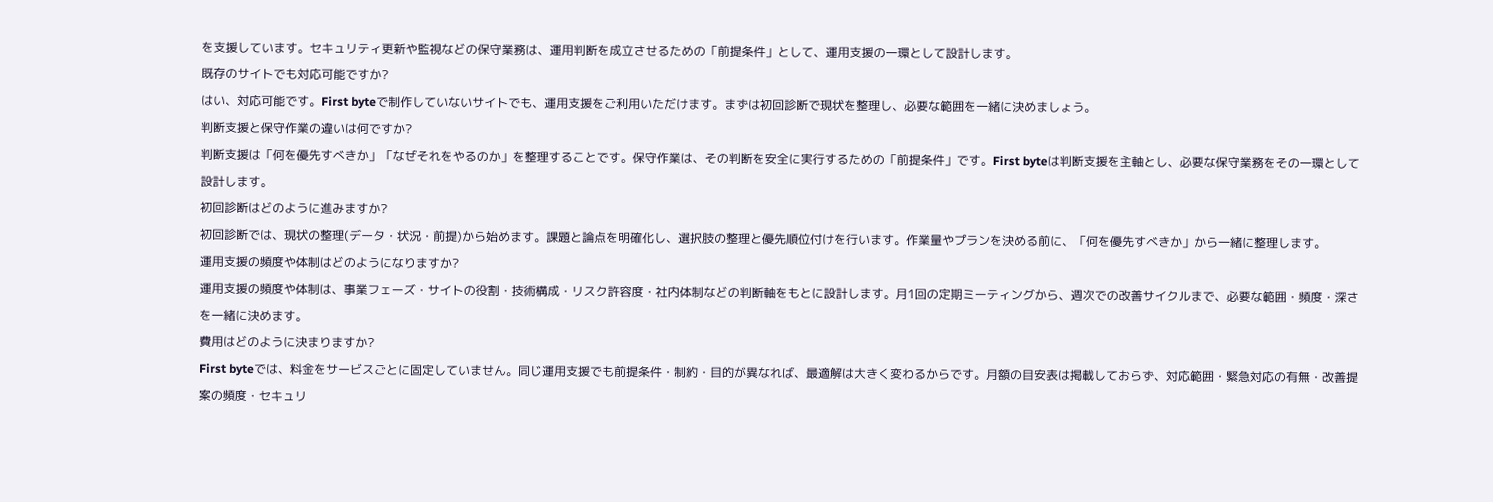を支援しています。セキュリティ更新や監視などの保守業務は、運用判断を成立させるための「前提条件」として、運用支援の一環として設計します。
既存のサイトでも対応可能ですか?
はい、対応可能です。First byteで制作していないサイトでも、運用支援をご利用いただけます。まずは初回診断で現状を整理し、必要な範囲を一緒に決めましょう。
判断支援と保守作業の違いは何ですか?
判断支援は「何を優先すべきか」「なぜそれをやるのか」を整理することです。保守作業は、その判断を安全に実行するための「前提条件」です。First byteは判断支援を主軸とし、必要な保守業務をその一環として設計します。
初回診断はどのように進みますか?
初回診断では、現状の整理(データ・状況・前提)から始めます。課題と論点を明確化し、選択肢の整理と優先順位付けを行います。作業量やプランを決める前に、「何を優先すべきか」から一緒に整理します。
運用支援の頻度や体制はどのようになりますか?
運用支援の頻度や体制は、事業フェーズ・サイトの役割・技術構成・リスク許容度・社内体制などの判断軸をもとに設計します。月1回の定期ミーティングから、週次での改善サイクルまで、必要な範囲・頻度・深さを一緒に決めます。
費用はどのように決まりますか?
First byteでは、料金をサービスごとに固定していません。同じ運用支援でも前提条件・制約・目的が異なれば、最適解は大きく変わるからです。月額の目安表は掲載しておらず、対応範囲・緊急対応の有無・改善提案の頻度・セキュリ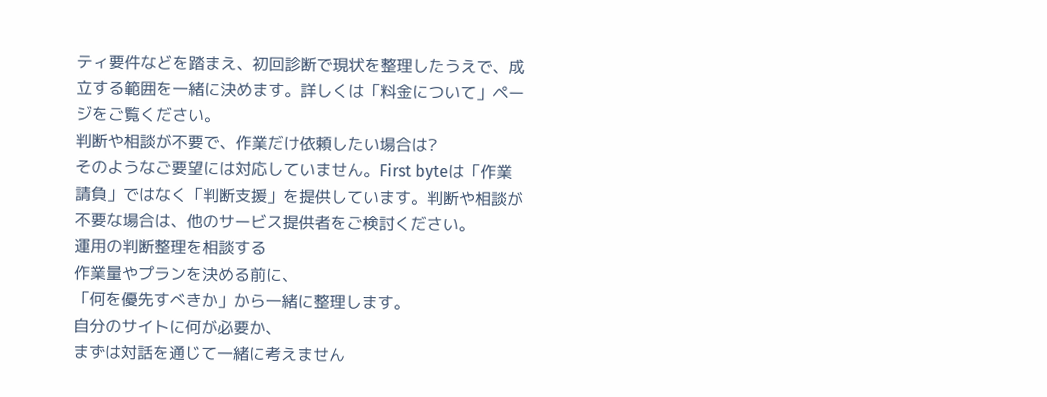ティ要件などを踏まえ、初回診断で現状を整理したうえで、成立する範囲を一緒に決めます。詳しくは「料金について」ページをご覧ください。
判断や相談が不要で、作業だけ依頼したい場合は?
そのようなご要望には対応していません。First byteは「作業請負」ではなく「判断支援」を提供しています。判断や相談が不要な場合は、他のサービス提供者をご検討ください。
運用の判断整理を相談する
作業量やプランを決める前に、
「何を優先すべきか」から一緒に整理します。
自分のサイトに何が必要か、
まずは対話を通じて一緒に考えません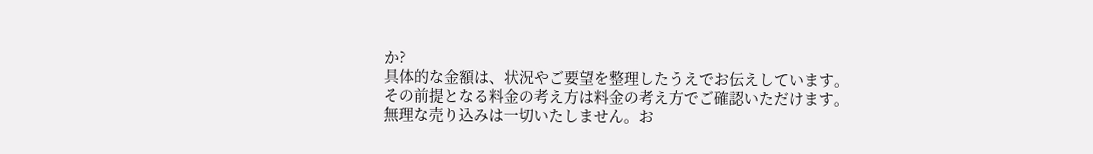か?
具体的な金額は、状況やご要望を整理したうえでお伝えしています。
その前提となる料金の考え方は料金の考え方でご確認いただけます。
無理な売り込みは一切いたしません。お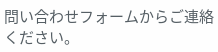問い合わせフォームからご連絡ください。